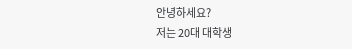안녕하세요?
저는 20대 대학생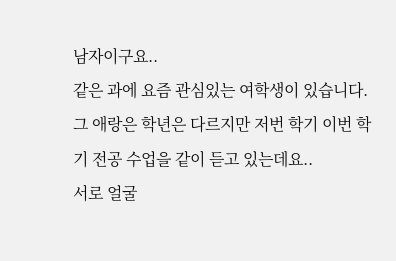남자이구요..
같은 과에 요즘 관심있는 여학생이 있습니다.
그 애랑은 학년은 다르지만 저번 학기 이번 학기 전공 수업을 같이 듣고 있는데요..
서로 얼굴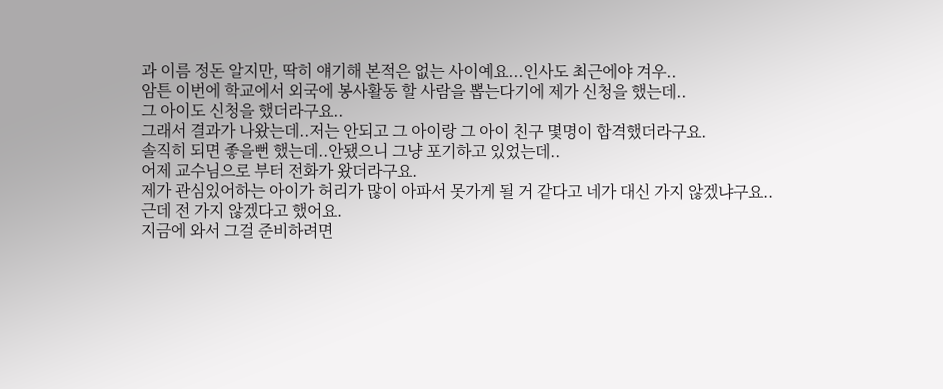과 이름 정돈 알지만, 딱히 얘기해 본적은 없는 사이예요...인사도 최근에야 겨우..
암튼 이번에 학교에서 외국에 봉사활동 할 사람을 뽑는다기에 제가 신청을 했는데..
그 아이도 신청을 했더라구요..
그래서 결과가 나왔는데..저는 안되고 그 아이랑 그 아이 친구 몇명이 합격했더라구요.
솔직히 되면 좋을뻔 했는데..안됐으니 그냥 포기하고 있었는데..
어제 교수님으로 부터 전화가 왔더라구요.
제가 관심있어하는 아이가 허리가 많이 아파서 못가게 될 거 같다고 네가 대신 가지 않겠냐구요..
근데 전 가지 않겠다고 했어요.
지금에 와서 그걸 준비하려면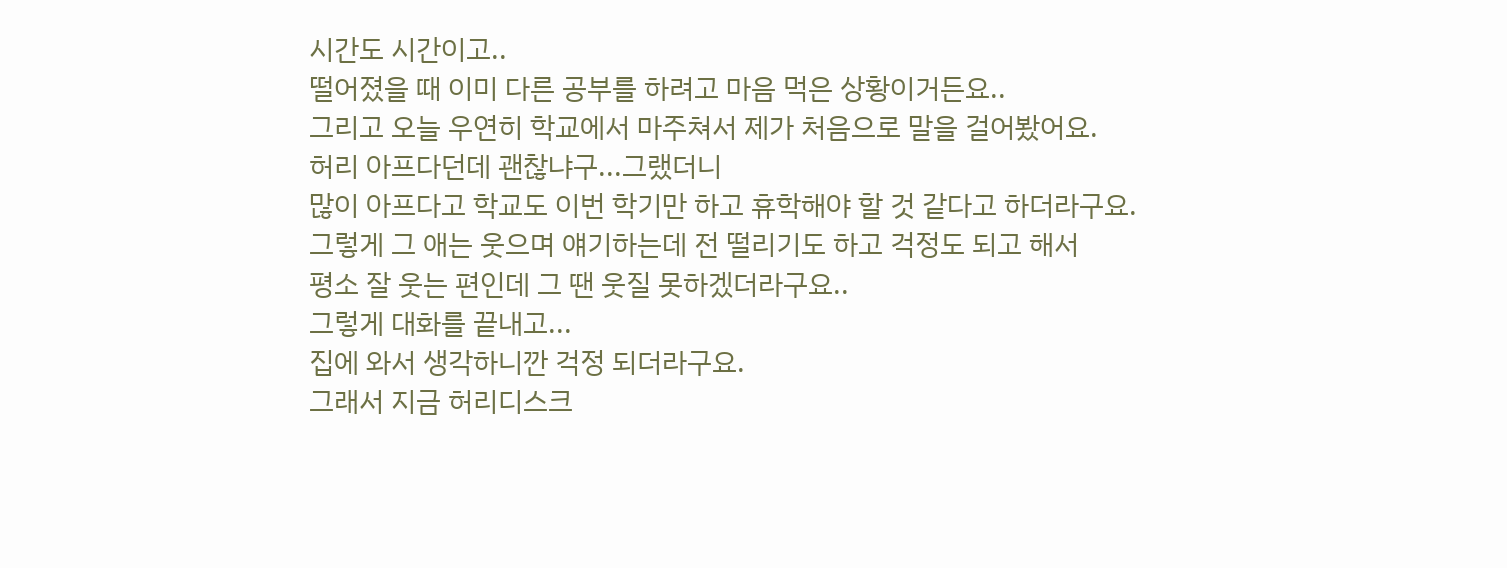시간도 시간이고..
떨어졌을 때 이미 다른 공부를 하려고 마음 먹은 상황이거든요..
그리고 오늘 우연히 학교에서 마주쳐서 제가 처음으로 말을 걸어봤어요.
허리 아프다던데 괜찮냐구...그랬더니
많이 아프다고 학교도 이번 학기만 하고 휴학해야 할 것 같다고 하더라구요.
그렇게 그 애는 웃으며 얘기하는데 전 떨리기도 하고 걱정도 되고 해서
평소 잘 웃는 편인데 그 땐 웃질 못하겠더라구요..
그렇게 대화를 끝내고...
집에 와서 생각하니깐 걱정 되더라구요.
그래서 지금 허리디스크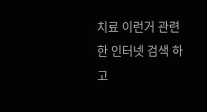치료 이런거 관련한 인터넷 검색 하고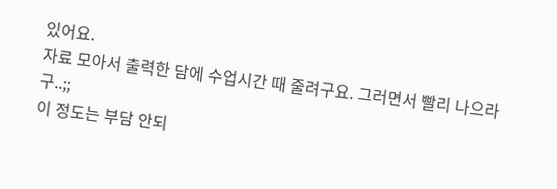있어요.
자료 모아서 출력한 담에 수업시간 때 줄려구요. 그러면서 빨리 나으라구..;;
이 정도는 부담 안되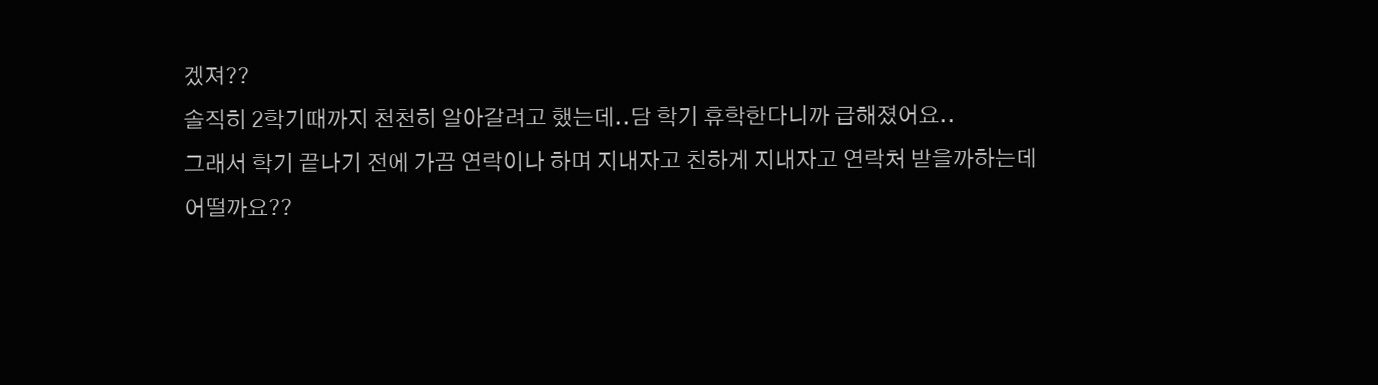겠져??
솔직히 2학기때까지 천천히 알아갈려고 했는데..담 학기 휴학한다니까 급해졌어요..
그래서 학기 끝나기 전에 가끔 연락이나 하며 지내자고 친하게 지내자고 연락처 받을까하는데
어떨까요??